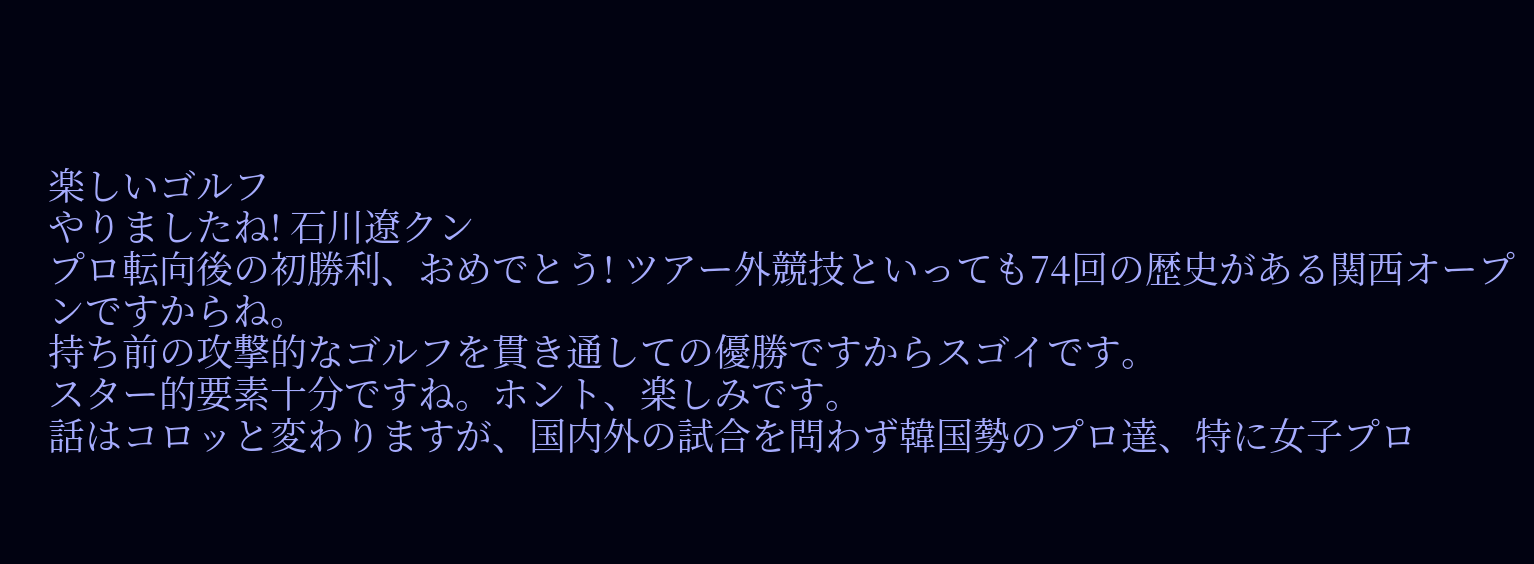楽しいゴルフ
やりましたね! 石川遼クン
プロ転向後の初勝利、おめでとう! ツアー外競技といっても74回の歴史がある関西オープンですからね。
持ち前の攻撃的なゴルフを貫き通しての優勝ですからスゴイです。
スター的要素十分ですね。ホント、楽しみです。
話はコロッと変わりますが、国内外の試合を問わず韓国勢のプロ達、特に女子プロ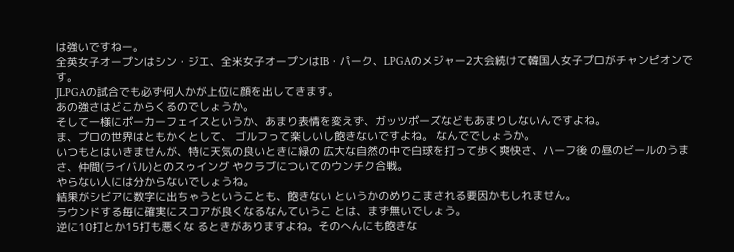は強いですねー。
全英女子オープンはシン・ジエ、全米女子オープンはIB・パーク、LPGAのメジャー2大会続けて韓国人女子プロがチャンピオンです。
JLPGAの試合でも必ず何人かが上位に顔を出してきます。
あの強さはどこからくるのでしょうか。
そして一様にポーカーフェイスというか、あまり表情を変えず、ガッツポーズなどもあまりしないんですよね。
ま、プロの世界はともかくとして、 ゴルフって楽しいし飽きないですよね。 なんででしょうか。
いつもとはいきませんが、特に天気の良いときに緑の 広大な自然の中で白球を打って歩く爽快さ、ハーフ後 の昼のビールのうまさ、仲間(ライバル)とのスゥイング やクラブについてのウンチク合戦。
やらない人には分からないでしょうね。
結果がシビアに数字に出ちゃうということも、飽きない というかのめりこまされる要因かもしれません。
ラウンドする毎に確実にスコアが良くなるなんていうこ とは、まず無いでしょう。
逆に10打とか15打も悪くな るときがありますよね。そのへんにも飽きな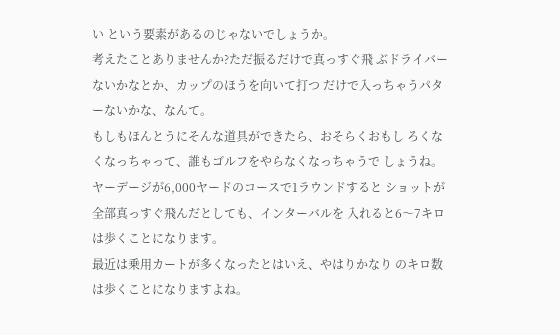い という要素があるのじゃないでしょうか。
考えたことありませんか?ただ振るだけで真っすぐ飛 ぶドライバーないかなとか、カップのほうを向いて打つ だけで入っちゃうパターないかな、なんて。
もしもほんとうにそんな道具ができたら、おそらくおもし ろくなくなっちゃって、誰もゴルフをやらなくなっちゃうで しょうね。
ヤーデージが6,000ヤードのコースで1ラウンドすると ショットが全部真っすぐ飛んだとしても、インターバルを 入れると6〜7キロは歩くことになります。
最近は乗用カートが多くなったとはいえ、やはりかなり のキロ数は歩くことになりますよね。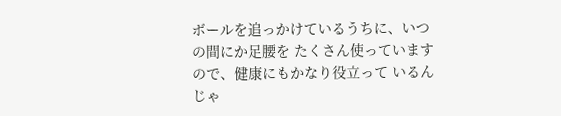ボールを追っかけているうちに、いつの間にか足腰を たくさん使っていますので、健康にもかなり役立って いるんじゃ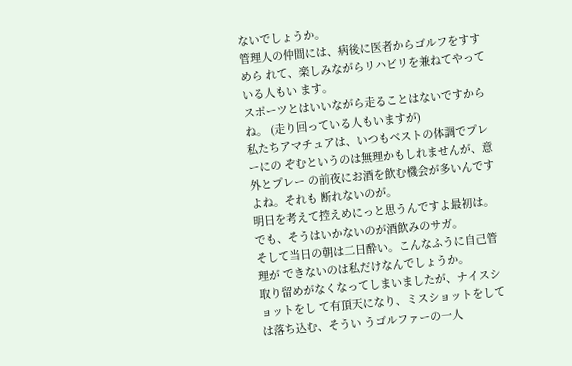ないでしょうか。
管理人の仲間には、病後に医者からゴルフをすすめら れて、楽しみながらリハビリを兼ねてやっている人もい ます。
スポーツとはいいながら走ることはないですからね。 (走り回っている人もいますが)
私たちアマチュアは、いつもベストの体調でプレーにの ぞむというのは無理かもしれませんが、意外とプレー の前夜にお酒を飲む機会が多いんですよね。それも 断れないのが。
明日を考えて控えめにっと思うんですよ最初は。 でも、そうはいかないのが酒飲みのサガ。
そして当日の朝は二日酔い。こんなふうに自己管理が できないのは私だけなんでしょうか。
取り留めがなくなってしまいましたが、ナイスショットをし て有頂天になり、ミスショットをしては落ち込む、そうい うゴルファーの一人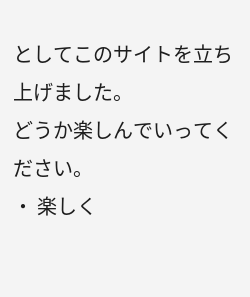としてこのサイトを立ち上げました。
どうか楽しんでいってください。
・ 楽しく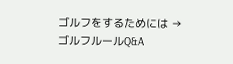ゴルフをするためには → ゴルフルールQ&A